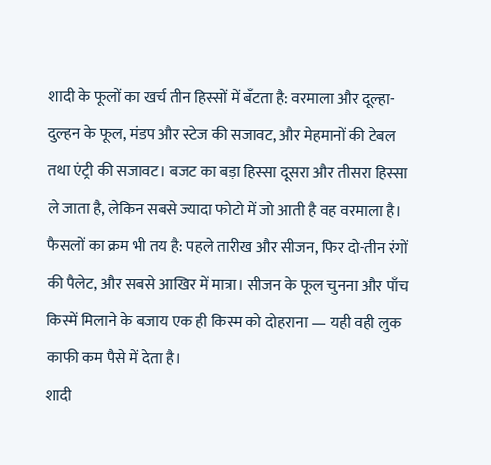शादी के फूलों का खर्च तीन हिस्सों में बँटता है: वरमाला और दूल्हा-दुल्हन के फूल, मंडप और स्टेज की सजावट, और मेहमानों की टेबल तथा एंट्री की सजावट। बजट का बड़ा हिस्सा दूसरा और तीसरा हिस्सा ले जाता है, लेकिन सबसे ज्यादा फोटो में जो आती है वह वरमाला है। फैसलों का क्रम भी तय है: पहले तारीख और सीजन, फिर दो-तीन रंगों की पैलेट, और सबसे आखिर में मात्रा। सीजन के फूल चुनना और पाँच किस्में मिलाने के बजाय एक ही किस्म को दोहराना — यही वही लुक काफी कम पैसे में देता है।
शादी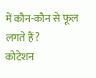में कौन-कौन से फूल लगते हैं?
कोटेशन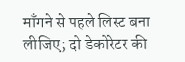माँगने से पहले लिस्ट बना लीजिए; दो डेकोरेटर की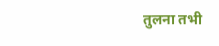तुलना तभी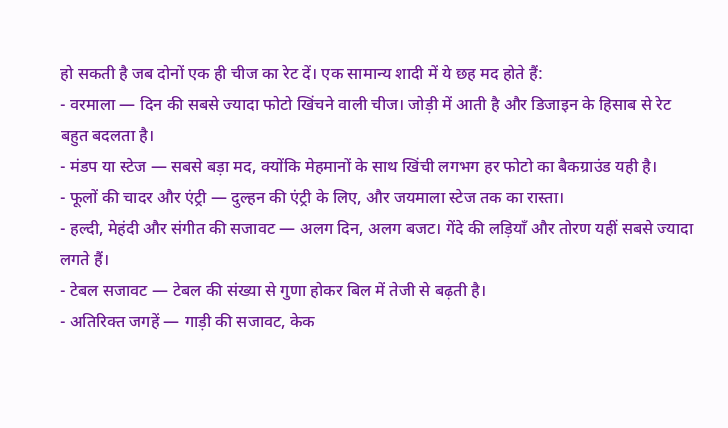हो सकती है जब दोनों एक ही चीज का रेट दें। एक सामान्य शादी में ये छह मद होते हैं:
- वरमाला — दिन की सबसे ज्यादा फोटो खिंचने वाली चीज। जोड़ी में आती है और डिजाइन के हिसाब से रेट बहुत बदलता है।
- मंडप या स्टेज — सबसे बड़ा मद, क्योंकि मेहमानों के साथ खिंची लगभग हर फोटो का बैकग्राउंड यही है।
- फूलों की चादर और एंट्री — दुल्हन की एंट्री के लिए, और जयमाला स्टेज तक का रास्ता।
- हल्दी, मेहंदी और संगीत की सजावट — अलग दिन, अलग बजट। गेंदे की लड़ियाँ और तोरण यहीं सबसे ज्यादा लगते हैं।
- टेबल सजावट — टेबल की संख्या से गुणा होकर बिल में तेजी से बढ़ती है।
- अतिरिक्त जगहें — गाड़ी की सजावट, केक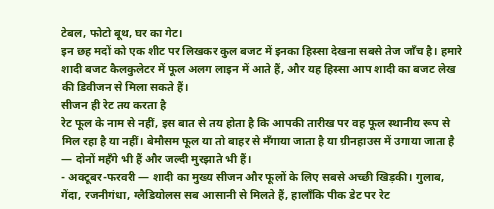टेबल, फोटो बूथ, घर का गेट।
इन छह मदों को एक शीट पर लिखकर कुल बजट में इनका हिस्सा देखना सबसे तेज जाँच है। हमारे शादी बजट कैलकुलेटर में फूल अलग लाइन में आते हैं, और यह हिस्सा आप शादी का बजट लेख की डिवीजन से मिला सकते हैं।
सीजन ही रेट तय करता है
रेट फूल के नाम से नहीं, इस बात से तय होता है कि आपकी तारीख पर वह फूल स्थानीय रूप से मिल रहा है या नहीं। बेमौसम फूल या तो बाहर से मँगाया जाता है या ग्रीनहाउस में उगाया जाता है — दोनों महँगे भी हैं और जल्दी मुरझाते भी हैं।
- अक्टूबर-फरवरी — शादी का मुख्य सीजन और फूलों के लिए सबसे अच्छी खिड़की। गुलाब, गेंदा, रजनीगंधा, ग्लैडियोलस सब आसानी से मिलते हैं, हालाँकि पीक डेट पर रेट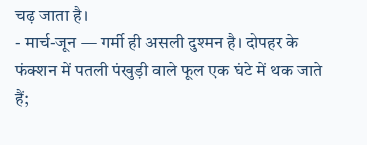चढ़ जाता है।
- मार्च-जून — गर्मी ही असली दुश्मन है। दोपहर के फंक्शन में पतली पंखुड़ी वाले फूल एक घंटे में थक जाते हैं;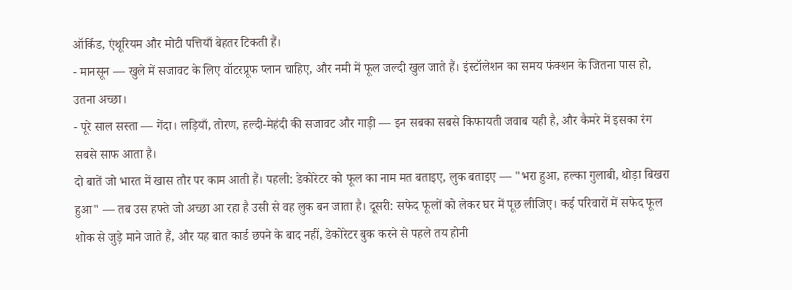ऑर्किड, एंथूरियम और मोटी पत्तियाँ बेहतर टिकती हैं।
- मानसून — खुले में सजावट के लिए वॉटरप्रूफ प्लान चाहिए, और नमी में फूल जल्दी खुल जाते हैं। इंस्टॉलेशन का समय फंक्शन के जितना पास हो, उतना अच्छा।
- पूरे साल सस्ता — गेंदा। लड़ियाँ, तोरण, हल्दी-मेहंदी की सजावट और गाड़ी — इन सबका सबसे किफायती जवाब यही है, और कैमरे में इसका रंग सबसे साफ आता है।
दो बातें जो भारत में खास तौर पर काम आती हैं। पहली: डेकोरेटर को फूल का नाम मत बताइए, लुक बताइए — "भरा हुआ, हल्का गुलाबी, थोड़ा बिखरा हुआ" — तब उस हफ्ते जो अच्छा आ रहा है उसी से वह लुक बन जाता है। दूसरी: सफेद फूलों को लेकर घर में पूछ लीजिए। कई परिवारों में सफेद फूल शोक से जुड़े माने जाते हैं, और यह बात कार्ड छपने के बाद नहीं, डेकोरेटर बुक करने से पहले तय होनी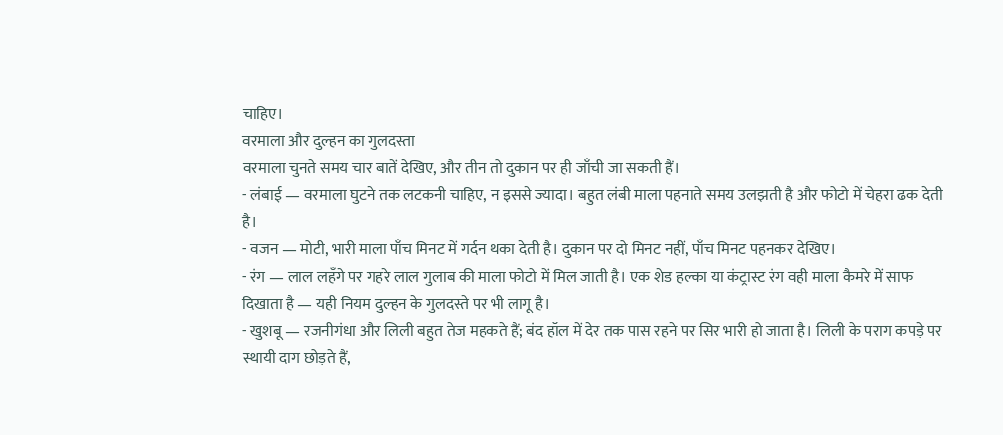चाहिए।
वरमाला और दुल्हन का गुलदस्ता
वरमाला चुनते समय चार बातें देखिए, और तीन तो दुकान पर ही जाँची जा सकती हैं।
- लंबाई — वरमाला घुटने तक लटकनी चाहिए, न इससे ज्यादा। बहुत लंबी माला पहनाते समय उलझती है और फोटो में चेहरा ढक देती है।
- वजन — मोटी, भारी माला पाँच मिनट में गर्दन थका देती है। दुकान पर दो मिनट नहीं, पाँच मिनट पहनकर देखिए।
- रंग — लाल लहँगे पर गहरे लाल गुलाब की माला फोटो में मिल जाती है। एक शेड हल्का या कंट्रास्ट रंग वही माला कैमरे में साफ दिखाता है — यही नियम दुल्हन के गुलदस्ते पर भी लागू है।
- खुशबू — रजनीगंधा और लिली बहुत तेज महकते हैं; बंद हॉल में देर तक पास रहने पर सिर भारी हो जाता है। लिली के पराग कपड़े पर स्थायी दाग छोड़ते हैं,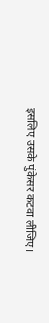इसलिए उसके पुंकेसर कटवा लीजिए।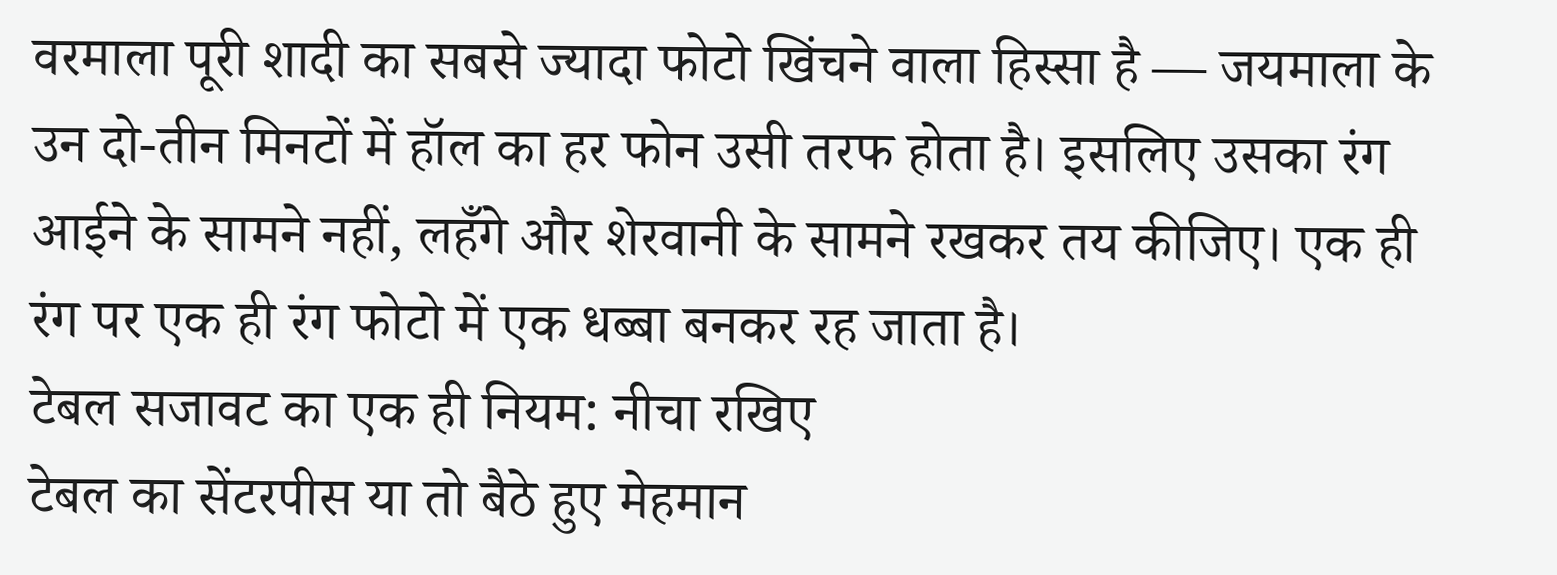वरमाला पूरी शादी का सबसे ज्यादा फोटो खिंचने वाला हिस्सा है — जयमाला के उन दो-तीन मिनटों में हॉल का हर फोन उसी तरफ होता है। इसलिए उसका रंग आईने के सामने नहीं, लहँगे और शेरवानी के सामने रखकर तय कीजिए। एक ही रंग पर एक ही रंग फोटो में एक धब्बा बनकर रह जाता है।
टेबल सजावट का एक ही नियम: नीचा रखिए
टेबल का सेंटरपीस या तो बैठे हुए मेहमान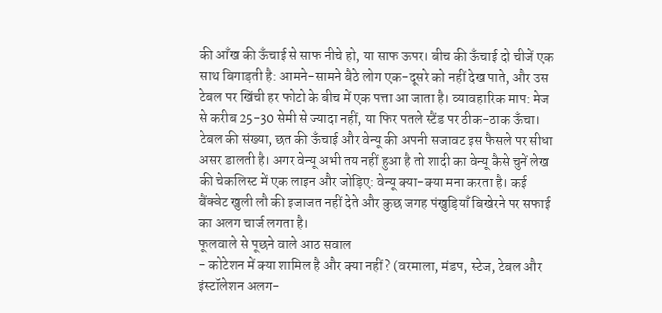की आँख की ऊँचाई से साफ नीचे हो, या साफ ऊपर। बीच की ऊँचाई दो चीजें एक साथ बिगाड़ती है: आमने-सामने बैठे लोग एक-दूसरे को नहीं देख पाते, और उस टेबल पर खिंची हर फोटो के बीच में एक पत्ता आ जाता है। व्यावहारिक माप: मेज से करीब 25-30 सेमी से ज्यादा नहीं, या फिर पतले स्टैंड पर ठीक-ठाक ऊँचा।
टेबल की संख्या, छत की ऊँचाई और वेन्यू की अपनी सजावट इस फैसले पर सीधा असर डालती है। अगर वेन्यू अभी तय नहीं हुआ है तो शादी का वेन्यू कैसे चुनें लेख की चेकलिस्ट में एक लाइन और जोड़िए: वेन्यू क्या-क्या मना करता है। कई बैंक्वेट खुली लौ की इजाजत नहीं देते और कुछ जगह पंखुड़ियाँ बिखेरने पर सफाई का अलग चार्ज लगता है।
फूलवाले से पूछने वाले आठ सवाल
- कोटेशन में क्या शामिल है और क्या नहीं? (वरमाला, मंडप, स्टेज, टेबल और इंस्टॉलेशन अलग-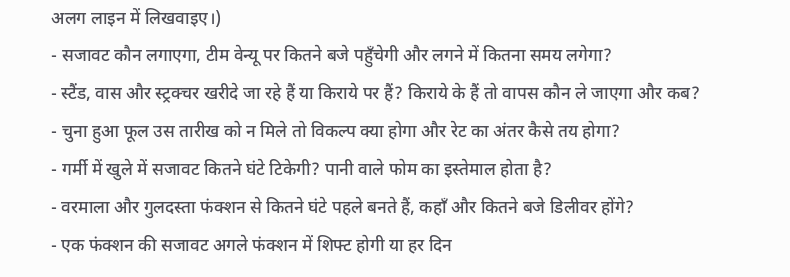अलग लाइन में लिखवाइए।)
- सजावट कौन लगाएगा, टीम वेन्यू पर कितने बजे पहुँचेगी और लगने में कितना समय लगेगा?
- स्टैंड, वास और स्ट्रक्चर खरीदे जा रहे हैं या किराये पर हैं? किराये के हैं तो वापस कौन ले जाएगा और कब?
- चुना हुआ फूल उस तारीख को न मिले तो विकल्प क्या होगा और रेट का अंतर कैसे तय होगा?
- गर्मी में खुले में सजावट कितने घंटे टिकेगी? पानी वाले फोम का इस्तेमाल होता है?
- वरमाला और गुलदस्ता फंक्शन से कितने घंटे पहले बनते हैं, कहाँ और कितने बजे डिलीवर होंगे?
- एक फंक्शन की सजावट अगले फंक्शन में शिफ्ट होगी या हर दिन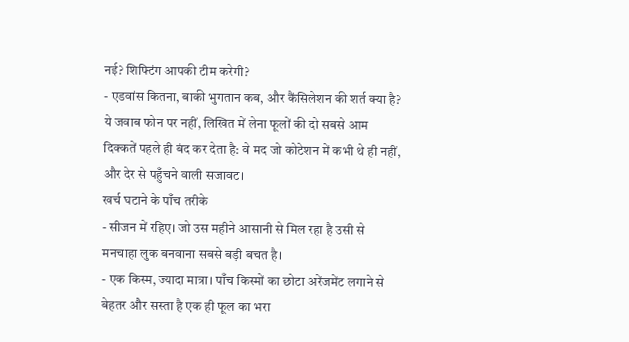नई? शिफ्टिंग आपकी टीम करेगी?
- एडवांस कितना, बाकी भुगतान कब, और कैंसिलेशन की शर्त क्या है?
ये जवाब फोन पर नहीं, लिखित में लेना फूलों की दो सबसे आम दिक्कतें पहले ही बंद कर देता है: वे मद जो कोटेशन में कभी थे ही नहीं, और देर से पहुँचने वाली सजावट।
खर्च घटाने के पाँच तरीके
- सीजन में रहिए। जो उस महीने आसानी से मिल रहा है उसी से मनचाहा लुक बनवाना सबसे बड़ी बचत है।
- एक किस्म, ज्यादा मात्रा। पाँच किस्मों का छोटा अरेंजमेंट लगाने से बेहतर और सस्ता है एक ही फूल का भरा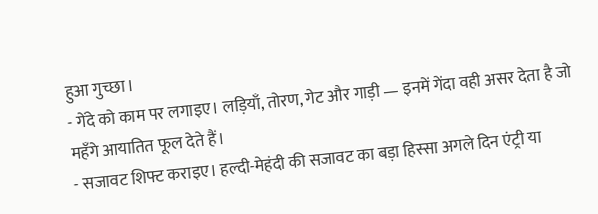हुआ गुच्छा।
- गेंदे को काम पर लगाइए। लड़ियाँ, तोरण, गेट और गाड़ी — इनमें गेंदा वही असर देता है जो महँगे आयातित फूल देते हैं।
- सजावट शिफ्ट कराइए। हल्दी-मेहंदी की सजावट का बड़ा हिस्सा अगले दिन एंट्री या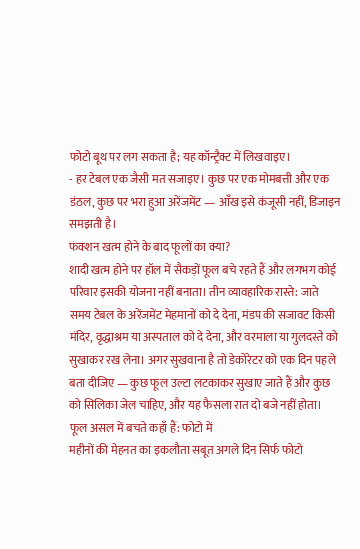फोटो बूथ पर लग सकता है; यह कॉन्ट्रैक्ट में लिखवाइए।
- हर टेबल एक जैसी मत सजाइए। कुछ पर एक मोमबत्ती और एक डंठल, कुछ पर भरा हुआ अरेंजमेंट — आँख इसे कंजूसी नहीं, डिजाइन समझती है।
फंक्शन खत्म होने के बाद फूलों का क्या?
शादी खत्म होने पर हॉल में सैकड़ों फूल बचे रहते हैं और लगभग कोई परिवार इसकी योजना नहीं बनाता। तीन व्यावहारिक रास्ते: जाते समय टेबल के अरेंजमेंट मेहमानों को दे देना, मंडप की सजावट किसी मंदिर, वृद्धाश्रम या अस्पताल को दे देना, और वरमाला या गुलदस्ते को सुखाकर रख लेना। अगर सुखवाना है तो डेकोरेटर को एक दिन पहले बता दीजिए — कुछ फूल उल्टा लटकाकर सुखाए जाते हैं और कुछ को सिलिका जेल चाहिए, और यह फैसला रात दो बजे नहीं होता।
फूल असल में बचते कहाँ हैं: फोटो में
महीनों की मेहनत का इकलौता सबूत अगले दिन सिर्फ फोटो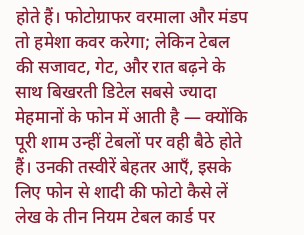होते हैं। फोटोग्राफर वरमाला और मंडप तो हमेशा कवर करेगा; लेकिन टेबल की सजावट, गेट, और रात बढ़ने के साथ बिखरती डिटेल सबसे ज्यादा मेहमानों के फोन में आती है — क्योंकि पूरी शाम उन्हीं टेबलों पर वही बैठे होते हैं। उनकी तस्वीरें बेहतर आएँ, इसके लिए फोन से शादी की फोटो कैसे लें लेख के तीन नियम टेबल कार्ड पर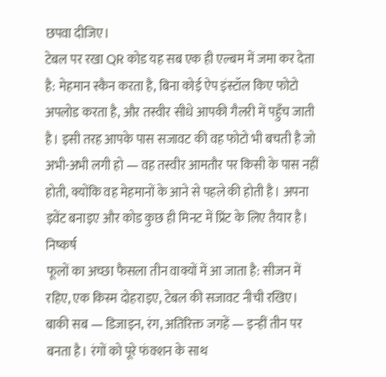छपवा दीजिए।
टेबल पर रखा QR कोड यह सब एक ही एल्बम में जमा कर देता है: मेहमान स्कैन करता है, बिना कोई ऐप इंस्टॉल किए फोटो अपलोड करता है, और तस्वीर सीधे आपकी गैलरी में पहुँच जाती है। इसी तरह आपके पास सजावट की वह फोटो भी बचती है जो अभी-अभी लगी हो — वह तस्वीर आमतौर पर किसी के पास नहीं होती, क्योंकि वह मेहमानों के आने से पहले की होती है। अपना इवेंट बनाइए और कोड कुछ ही मिनट में प्रिंट के लिए तैयार है।
निष्कर्ष
फूलों का अच्छा फैसला तीन वाक्यों में आ जाता है: सीजन में रहिए, एक किस्म दोहराइए, टेबल की सजावट नीची रखिए। बाकी सब — डिजाइन, रंग, अतिरिक्त जगहें — इन्हीं तीन पर बनता है। रंगों को पूरे फंक्शन के साथ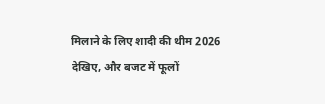मिलाने के लिए शादी की थीम 2026 देखिए, और बजट में फूलों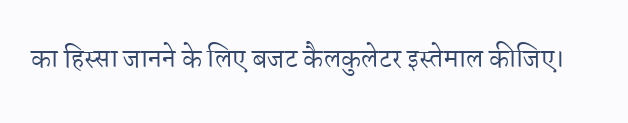का हिस्सा जानने के लिए बजट कैलकुलेटर इस्तेमाल कीजिए।